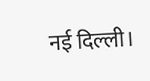नई दिल्ली।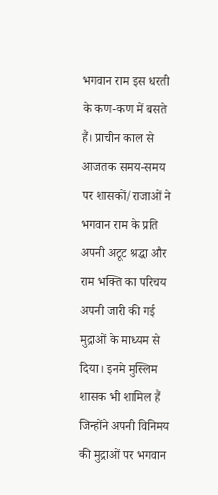भगवान राम इस धरती के कण-कण में बसते हैं। प्राचीन काल से आजतक समय-समय पर शासकों/राजाओं ने भगवान राम के प्रति अपनी अटूट श्रद्धा और राम भक्ति का परिचय अपनी जारी की गई मुद्राओं के माध्यम से दिया। इनमे मुस्लिम शासक भी शामिल हैं जिन्होंने अपनी विनिमय की मुद्राओं पर भगवान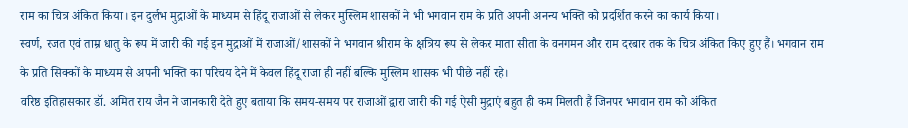राम का चित्र अंकित किया। इन दुर्लभ मुद्राओं के माध्यम से हिंदू राजाओं से लेकर मुस्लिम शासकों ने भी भगवान राम के प्रति अपनी अनन्य भक्ति को प्रदर्शित करने का कार्य किया।
स्वर्ण, रजत एवं ताम्र धातु के रूप में जारी की गई इन मुद्राओं में राजाओं/शासकों ने भगवान श्रीराम के क्षत्रिय रूप से लेकर माता सीता के वनगमन और राम दरबार तक के चित्र अंकित किए हुए हैं। भगवान राम के प्रति सिक्कों के माध्यम से अपनी भक्ति का परिचय देने में केवल हिंदू राजा ही नहीं बल्कि मुस्लिम शासक भी पीछे नहीं रहे।
वरिष्ठ इतिहासकार डॉ. अमित राय जैन ने जानकारी देते हुए बताया कि समय-समय पर राजाओं द्वारा जारी की गई ऐसी मुद्राएं बहुत ही कम मिलती हैं जिनपर भगवान राम को अंकित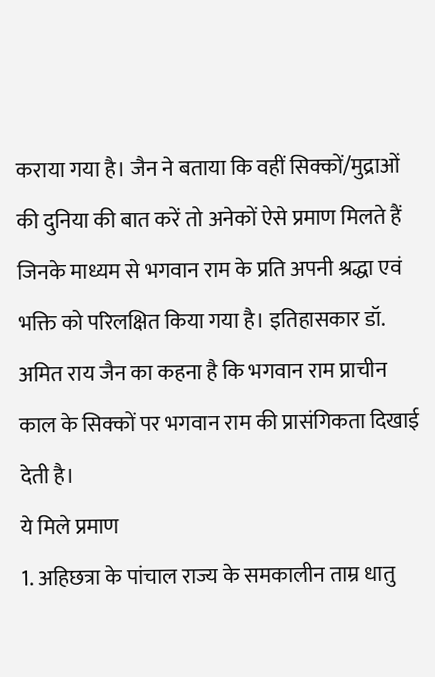कराया गया है। जैन ने बताया कि वहीं सिक्कों/मुद्राओं की दुनिया की बात करें तो अनेकों ऐसे प्रमाण मिलते हैं जिनके माध्यम से भगवान राम के प्रति अपनी श्रद्धा एवं भक्ति को परिलक्षित किया गया है। इतिहासकार डॉ. अमित राय जैन का कहना है कि भगवान राम प्राचीन काल के सिक्कों पर भगवान राम की प्रासंगिकता दिखाई देती है।
ये मिले प्रमाण
1. अहिछत्रा के पांचाल राज्य के समकालीन ताम्र धातु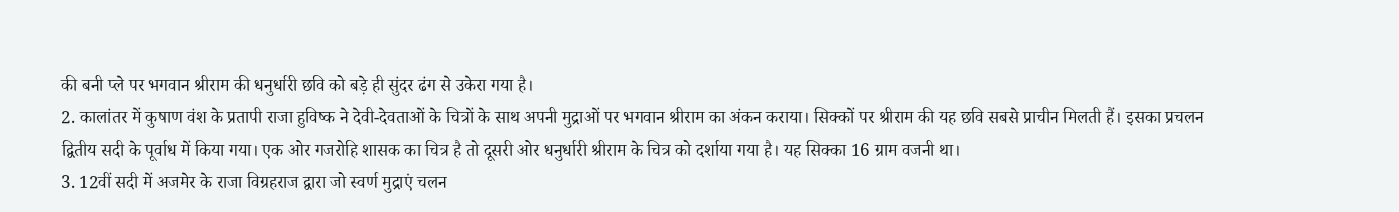की बनी प्ले पर भगवान श्रीराम की धनुर्धारी छवि को बड़े ही सुंदर ढंग से उकेरा गया है।
2. कालांतर में कुषाण वंश के प्रतापी राजा हुविष्क ने देवी-देवताओं के चित्रों के साथ अपनी मुद्राओं पर भगवान श्रीराम का अंकन कराया। सिक्कों पर श्रीराम की यह छवि सबसे प्राचीन मिलती हैं। इसका प्रचलन द्वितीय सदी के पूर्वाध में किया गया। एक ओर गजरोहि शासक का चित्र है तो दूसरी ओर धनुर्धारी श्रीराम के चित्र को दर्शाया गया है। यह सिक्का 16 ग्राम वजनी था।
3. 12वीं सदी में अजमेर के राजा विग्रहराज द्वारा जो स्वर्ण मुद्राएं चलन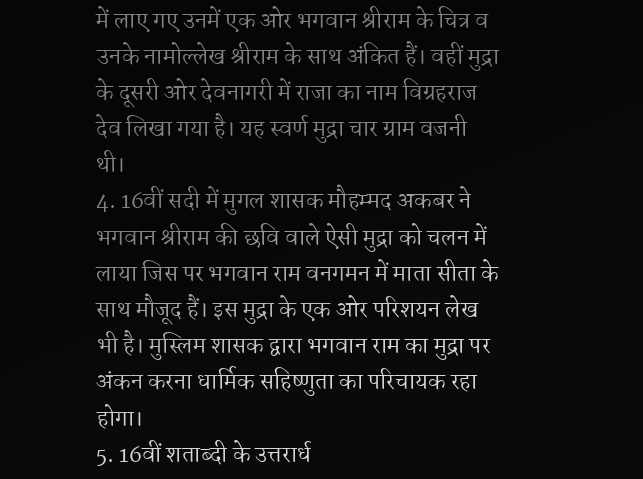में लाए गए उनमें एक ओर भगवान श्रीराम के चित्र व उनके नामोल्लेख श्रीराम के साथ अंकित हैं। वहीं मुद्रा के दूसरी ओर देवनागरी में राजा का नाम विग्रहराज देव लिखा गया है। यह स्वर्ण मुद्रा चार ग्राम वजनी थी।
4. 16वीं सदी में मुगल शासक मौहम्मद अकबर ने भगवान श्रीराम की छवि वाले ऐसी मुद्रा को चलन में लाया जिस पर भगवान राम वनगमन में माता सीता के साथ मौजूद हैं। इस मुद्रा के एक ओर परिशयन लेख भी है। मुस्लिम शासक द्वारा भगवान राम का मुद्रा पर अंकन करना धार्मिक सहिष्णुता का परिचायक रहा होगा।
5. 16वीं शताब्दी के उत्तरार्ध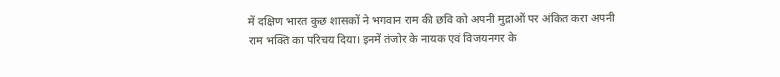में दक्षिण भारत कुछ शासकों ने भगवान राम की छवि को अपनी मुद्राओं पर अंकित करा अपनी राम भक्ति का परिचय दिया। इनमें तंजोर के नायक एवं विजयनगर के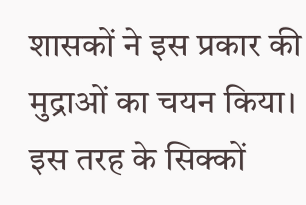शासकों ने इस प्रकार की मुद्राओं का चयन किया। इस तरह के सिक्कों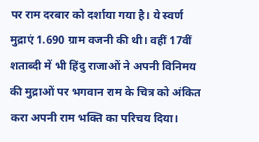पर राम दरबार को दर्शाया गया है। ये स्वर्ण मुद्राएं 1.690 ग्राम वजनी की थी। वहीं 17वीं शताब्दी में भी हिंदु राजाओं ने अपनी विनिमय की मुद्राओं पर भगवान राम के चित्र को अंकित करा अपनी राम भक्ति का परिचय दिया।